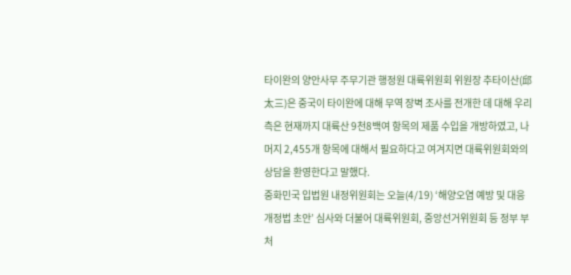타이완의 양안사무 주무기관 행정원 대륙위원회 위원장 추타이산(邱太三)은 중국이 타이완에 대해 무역 장벽 조사를 전개한 데 대해 우리측은 현재까지 대륙산 9천8백여 항목의 제품 수입을 개방하였고, 나머지 2,455개 항목에 대해서 필요하다고 여겨지면 대륙위원회와의 상담을 환영한다고 말했다.
중화민국 입법원 내정위원회는 오늘(4/19) ‘해양오염 예방 및 대응 개정법 초안’ 심사와 더불어 대륙위원회, 중앙선거위원회 등 정부 부처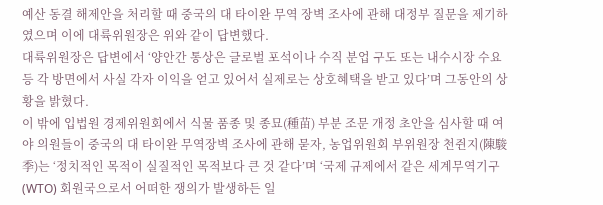예산 동결 해제안을 처리할 때 중국의 대 타이완 무역 장벽 조사에 관해 대정부 질문을 제기하였으며 이에 대륙위원장은 위와 같이 답변했다.
대륙위원장은 답변에서 ‘양안간 통상은 글로벌 포석이나 수직 분업 구도 또는 내수시장 수요 등 각 방면에서 사실 각자 이익을 얻고 있어서 실제로는 상호혜택을 받고 있다’며 그동안의 상황을 밝혔다.
이 밖에 입법원 경제위원회에서 식물 품종 및 종묘(種苗) 부분 조문 개정 초안을 심사할 때 여야 의원들이 중국의 대 타이완 무역장벽 조사에 관해 묻자, 농업위원회 부위원장 천쥔지(陳駿季)는 ‘정치적인 목적이 실질적인 목적보다 큰 것 같다’며 ‘국제 규제에서 같은 세계무역기구(WTO) 회원국으로서 어떠한 쟁의가 발생하든 일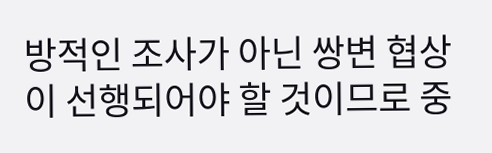방적인 조사가 아닌 쌍변 협상이 선행되어야 할 것이므로 중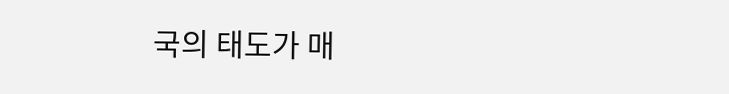국의 태도가 매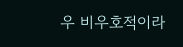우 비우호적이라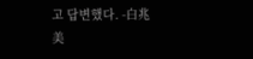고 답변했다. -白兆美